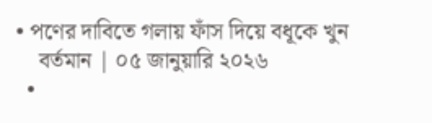• পণের দাবিতে গলায় ফাঁস দিয়ে বধূকে খুন
    বর্তমান | ০৫ জানুয়ারি ২০২৬
  •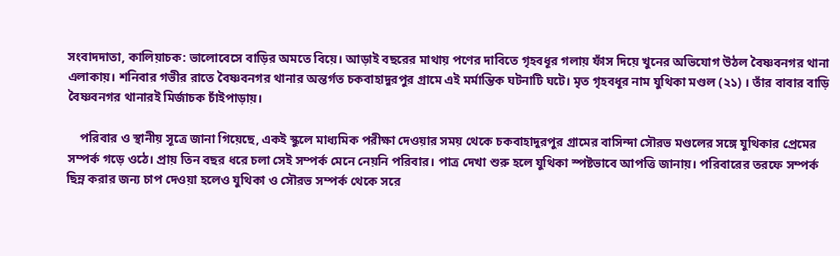সংবাদদাতা, কালিয়াচক: ভালোবেসে বাড়ির অমতে বিয়ে। আড়াই বছরের মাথায় পণের দাবিতে গৃহবধূর গলায় ফাঁস দিয়ে খুনের অভিযোগ উঠল বৈষ্ণবনগর থানা এলাকায়। শনিবার গভীর রাতে বৈষ্ণবনগর থানার অন্তর্গত চকবাহাদুরপুর গ্রামে এই মর্মান্তিক ঘটনাটি ঘটে। মৃত গৃহবধূর নাম যুথিকা মণ্ডল (২১) । তাঁর বাবার বাড়ি বৈষ্ণবনগর থানারই মির্জাচক চাঁইপাড়ায়।

    পরিবার ও স্থানীয় সূত্রে জানা গিয়েছে, এক‌ই স্কুলে মাধ্যমিক পরীক্ষা দেওয়ার সময় থেকে চকবাহাদুরপুর গ্রামের বাসিন্দা সৌরভ মণ্ডলের সঙ্গে যুথিকার প্রেমের সম্পর্ক গড়ে ওঠে। প্রায় তিন বছর ধরে চলা সেই সম্পর্ক মেনে নেয়নি পরিবার। পাত্র দেখা শুরু হলে যুথিকা স্পষ্টভাবে আপত্তি জানায়। পরিবারের তরফে সম্পর্ক ছিন্ন করার জন্য চাপ দেওয়া হলেও যুথিকা ও সৌরভ সম্পর্ক থেকে সরে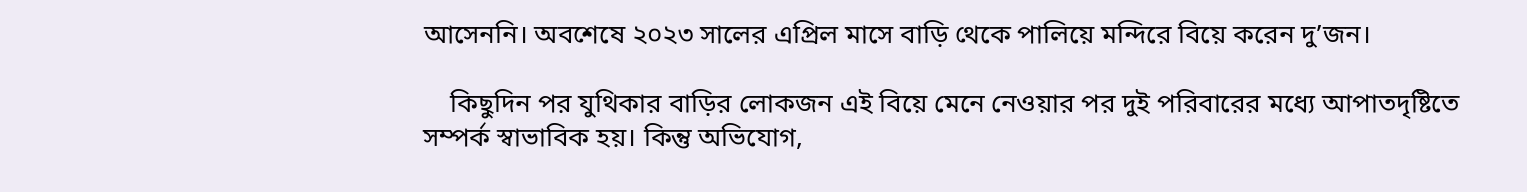আসেননি। অবশেষে ২০২৩ সালের এপ্রিল মাসে বাড়ি থেকে পালিয়ে মন্দিরে বিয়ে করেন দু’জন।

    কিছুদিন পর যুথিকার বাড়ির লোকজন এই বিয়ে মেনে নেওয়ার পর দুই পরিবারের মধ্যে আপাতদৃষ্টিতে সম্পর্ক স্বাভাবিক হয়। কিন্তু অভিযোগ,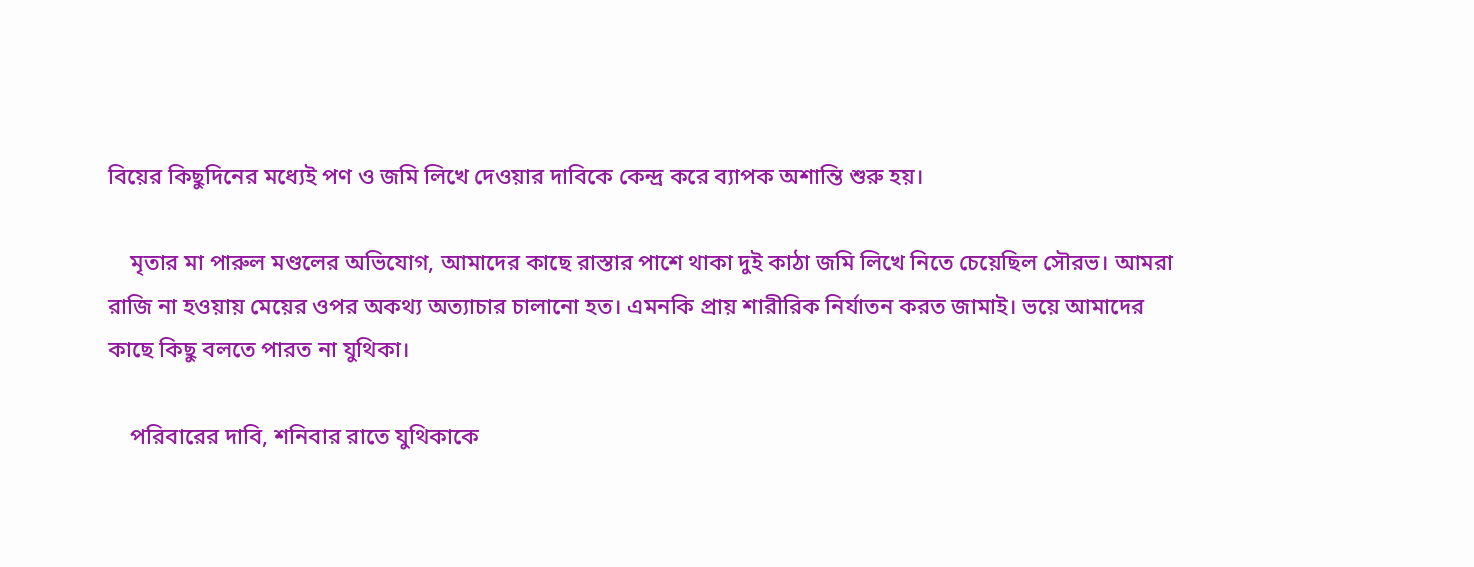বিয়ের কিছুদিনের মধ্যেই পণ ও জমি লিখে দেওয়ার দাবিকে কেন্দ্র করে ব্যাপক অশান্তি শুরু হয়।

    মৃতার মা পারুল মণ্ডলের অভিযোগ, আমাদের কাছে রাস্তার পাশে থাকা দুই কাঠা জমি লিখে নিতে চেয়েছিল সৌরভ। আমরা রাজি না হওয়ায় মেয়ের ওপর অকথ্য অত্যাচার চালানো হত। এমনকি প্রায় শারীরিক নির্যাতন করত জামাই। ভয়ে আমাদের কাছে কিছু বলতে পারত না যুথিকা।

    পরিবারের দাবি, শনিবার রাতে যুথিকাকে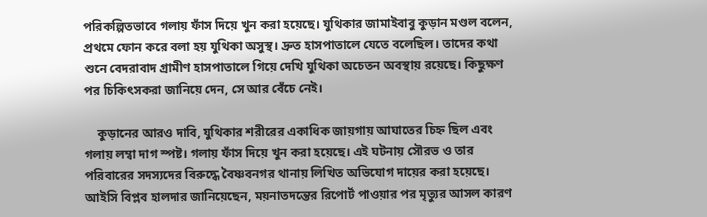পরিকল্পিতভাবে গলায় ফাঁস দিয়ে খুন করা হয়েছে। যুথিকার জামাইবাবু কুড়ান মণ্ডল বলেন, প্রথমে ফোন করে বলা হয় যুথিকা অসুস্থ। দ্রুত হাসপাতালে যেতে বলেছিল। তাদের কথা শুনে বেদরাবাদ গ্রামীণ হাসপাতালে গিয়ে দেখি যুথিকা অচেতন অবস্থায় রয়েছে। কিছুক্ষণ পর চিকিৎসকরা জানিয়ে দেন, সে আর বেঁচে নেই।

    কুড়ানের আরও দাবি, যুথিকার শরীরের একাধিক জায়গায় আঘাতের চিহ্ন ছিল এবং গলায় লম্বা দাগ স্পষ্ট। গলায় ফাঁস দিয়ে খুন করা হয়েছে। এই ঘটনায় সৌরভ ও তার পরিবারের সদস্যদের বিরুদ্ধে বৈষ্ণবনগর থানায় লিখিত অভিযোগ দায়ের করা হয়েছে। আইসি বিপ্লব হালদার জানিয়েছেন, ময়নাতদন্তের রিপোর্ট পাওয়ার পর মৃত্যুর আসল কারণ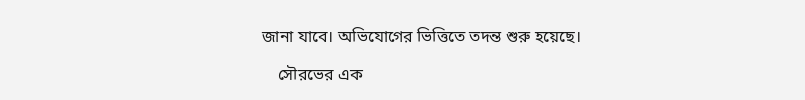জানা যাবে। অভিযোগের ভিত্তিতে তদন্ত শুরু হয়েছে।

    সৌরভের এক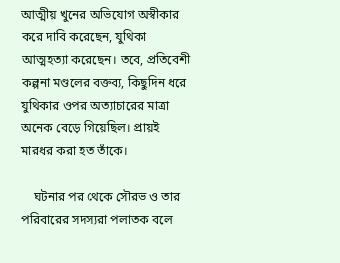আত্মীয় খুনের অভিযোগ অস্বীকার করে দাবি করেছেন, যুথিকা আত্মহত্যা করেছেন। তবে, প্রতিবেশী কল্পনা মণ্ডলের বক্তব্য, কিছুদিন ধরে যুথিকার ওপর অত্যাচারের মাত্রা অনেক বেড়ে গিয়েছিল। প্রায়ই মারধর করা হত তাঁকে।

    ঘটনার পর থেকে সৌরভ ও তার পরিবারের সদস্যরা পলাতক বলে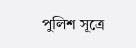পুলিশ সূত্রে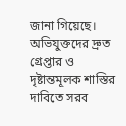জানা গিয়েছে। অভিযুক্তদের দ্রুত গ্রেপ্তার ও দৃষ্টান্তমূলক শাস্তির দাবিতে সরব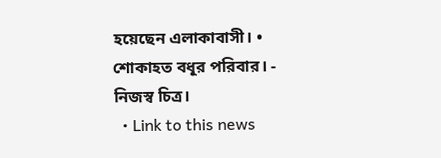হয়েছেন এলাকাবাসী। • শোকাহত বধূর পরিবার। - নিজস্ব চিত্র।
  • Link to this news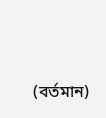(বর্তমান)